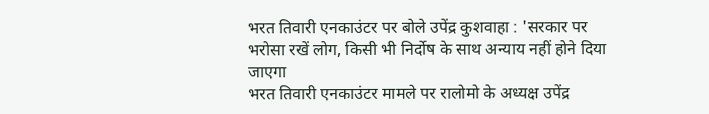भरत तिवारी एनकाउंटर पर बोले उपेंद्र कुशवाहा : 'सरकार पर भरोसा रखें लोग, किसी भी निर्दोष के साथ अन्याय नहीं होने दिया जाएगा
भरत तिवारी एनकाउंटर मामले पर रालोमो के अध्यक्ष उपेंद्र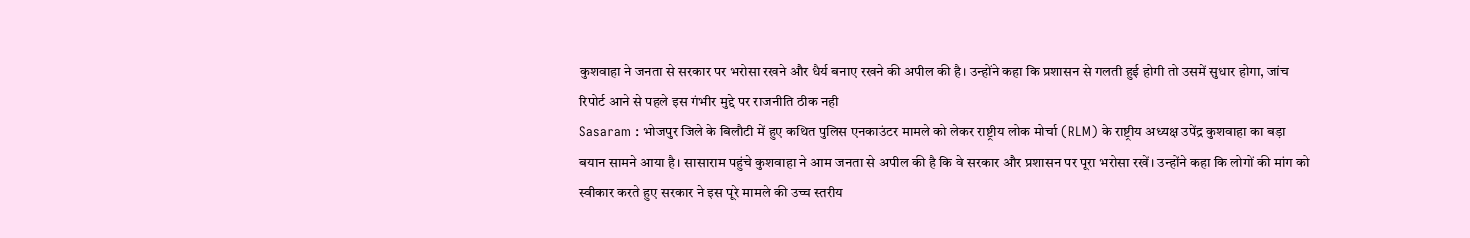कुशवाहा ने जनता से सरकार पर भरोसा रखने और धैर्य बनाए रखने की अपील की है। उन्होंने कहा कि प्रशासन से गलती हुई होगी तो उसमें सुधार होगा, जांच रिपोर्ट आने से पहले इस गंभीर मुद्दे पर राजनीति ठीक नही
Sasaram : भोजपुर जिले के बिलौटी में हुए कथित पुलिस एनकाउंटर मामले को लेकर राष्ट्रीय लोक मोर्चा (RLM) के राष्ट्रीय अध्यक्ष उपेंद्र कुशवाहा का बड़ा बयान सामने आया है। सासाराम पहुंचे कुशवाहा ने आम जनता से अपील की है कि वे सरकार और प्रशासन पर पूरा भरोसा रखें। उन्होंने कहा कि लोगों की मांग को स्वीकार करते हुए सरकार ने इस पूरे मामले की उच्च स्तरीय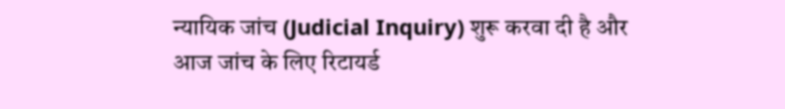न्यायिक जांच (Judicial Inquiry) शुरू करवा दी है और आज जांच के लिए रिटायर्ड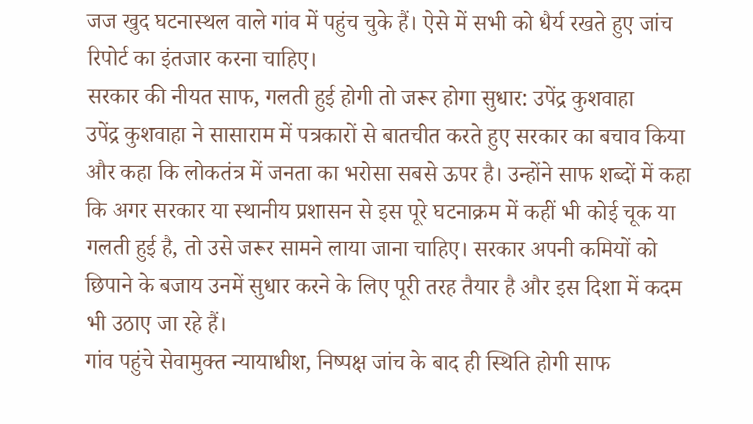जज खुद घटनास्थल वाले गांव में पहुंच चुके हैं। ऐसे में सभी को धैर्य रखते हुए जांच रिपोर्ट का इंतजार करना चाहिए।
सरकार की नीयत साफ, गलती हुई होगी तो जरूर होगा सुधार: उपेंद्र कुशवाहा
उपेंद्र कुशवाहा ने सासाराम में पत्रकारों से बातचीत करते हुए सरकार का बचाव किया और कहा कि लोकतंत्र में जनता का भरोसा सबसे ऊपर है। उन्होंने साफ शब्दों में कहा कि अगर सरकार या स्थानीय प्रशासन से इस पूरे घटनाक्रम में कहीं भी कोई चूक या गलती हुई है, तो उसे जरूर सामने लाया जाना चाहिए। सरकार अपनी कमियों को छिपाने के बजाय उनमें सुधार करने के लिए पूरी तरह तैयार है और इस दिशा में कदम भी उठाए जा रहे हैं।
गांव पहुंचे सेवामुक्त न्यायाधीश, निष्पक्ष जांच के बाद ही स्थिति होगी साफ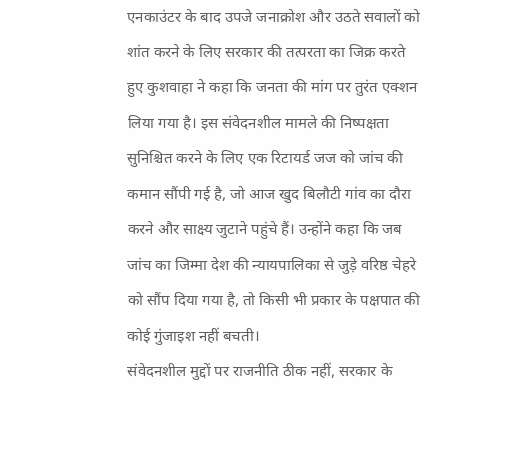एनकाउंटर के बाद उपजे जनाक्रोश और उठते सवालों को शांत करने के लिए सरकार की तत्परता का जिक्र करते हुए कुशवाहा ने कहा कि जनता की मांग पर तुरंत एक्शन लिया गया है। इस संवेदनशील मामले की निष्पक्षता सुनिश्चित करने के लिए एक रिटायर्ड जज को जांच की कमान सौंपी गई है, जो आज खुद बिलौटी गांव का दौरा करने और साक्ष्य जुटाने पहुंचे हैं। उन्होंने कहा कि जब जांच का जिम्मा देश की न्यायपालिका से जुड़े वरिष्ठ चेहरे को सौंप दिया गया है, तो किसी भी प्रकार के पक्षपात की कोई गुंजाइश नहीं बचती।
संवेदनशील मुद्दों पर राजनीति ठीक नहीं, सरकार के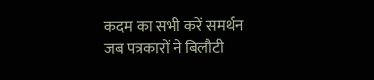कदम का सभी करें समर्थन
जब पत्रकारों ने बिलौटी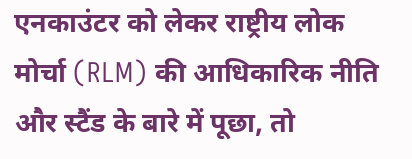एनकाउंटर को लेकर राष्ट्रीय लोक मोर्चा (RLM) की आधिकारिक नीति और स्टैंड के बारे में पूछा, तो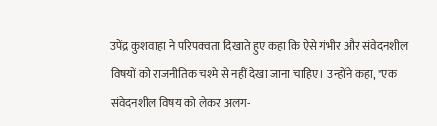उपेंद्र कुशवाहा ने परिपक्वता दिखाते हुए कहा कि ऐसे गंभीर और संवेदनशील विषयों को राजनीतिक चश्मे से नहीं देखा जाना चाहिए। उन्होंने कहा, "एक संवेदनशील विषय को लेकर अलग-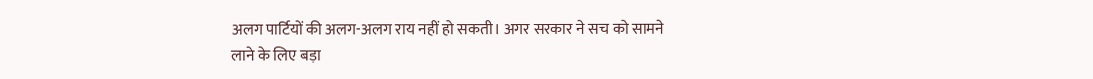अलग पार्टियों की अलग-अलग राय नहीं हो सकती। अगर सरकार ने सच को सामने लाने के लिए बड़ा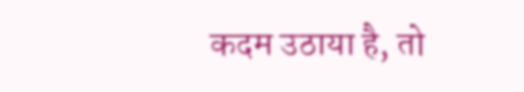कदम उठाया है, तो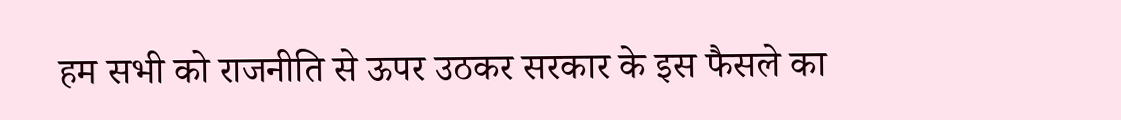हम सभी को राजनीति से ऊपर उठकर सरकार के इस फैसले का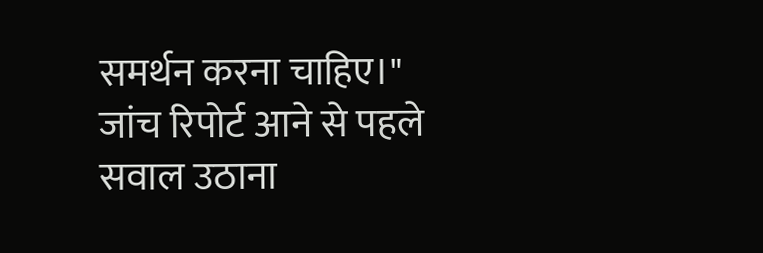समर्थन करना चाहिए।"
जांच रिपोर्ट आने से पहले सवाल उठाना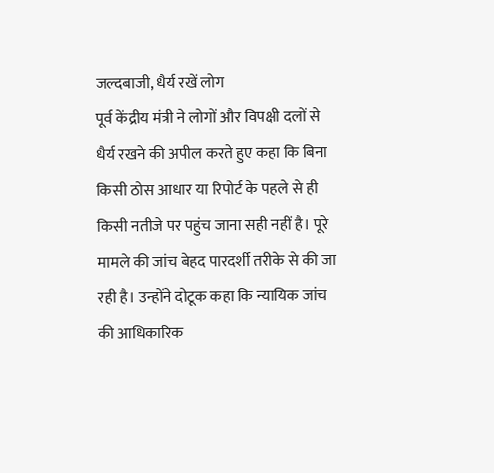जल्दबाजी, धैर्य रखें लोग
पूर्व केंद्रीय मंत्री ने लोगों और विपक्षी दलों से धैर्य रखने की अपील करते हुए कहा कि बिना किसी ठोस आधार या रिपोर्ट के पहले से ही किसी नतीजे पर पहुंच जाना सही नहीं है। पूरे मामले की जांच बेहद पारदर्शी तरीके से की जा रही है। उन्होंने दोटूक कहा कि न्यायिक जांच की आधिकारिक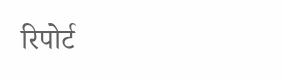रिपोर्ट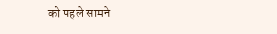को पहले सामने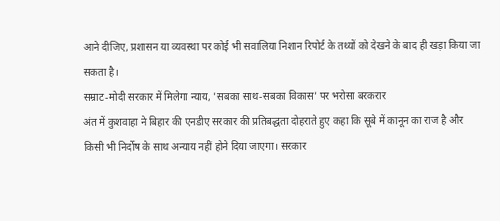आने दीजिए, प्रशासन या व्यवस्था पर कोई भी सवालिया निशान रिपोर्ट के तथ्यों को देखने के बाद ही खड़ा किया जा सकता है।
सम्राट-मोदी सरकार में मिलेगा न्याय, 'सबका साथ-सबका विकास' पर भरोसा बरकरार
अंत में कुशवाहा ने बिहार की एनडीए सरकार की प्रतिबद्धता दोहराते हुए कहा कि सूबे में कानून का राज है और किसी भी निर्दोष के साथ अन्याय नहीं होने दिया जाएगा। सरकार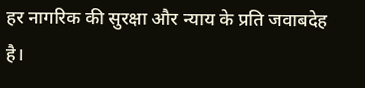हर नागरिक की सुरक्षा और न्याय के प्रति जवाबदेह है।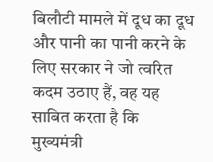बिलौटी मामले में दूध का दूध और पानी का पानी करने के लिए सरकार ने जो त्वरित कदम उठाए हैं, वह यह साबित करता है कि मुख्यमंत्री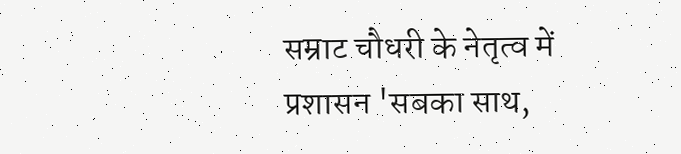सम्राट चौधरी के नेतृत्व में प्रशासन 'सबका साथ,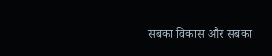सबका विकास और सबका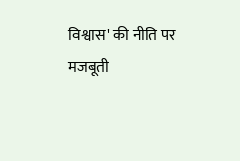विश्वास' की नीति पर मजबूती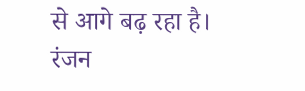से आगे बढ़ रहा है।
रंजन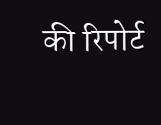की रिपोर्ट